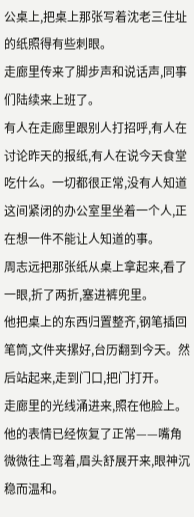公桌上,把桌上那张写着沈老三住址的纸照得有些刺眼。
走廊里传来了脚步声和说话声,同事们陆续来上班了。
有人在走廊里跟别人打招呼,有人在讨论昨天的报纸,有人在说今天食堂吃什么。一切都很正常,没有人知道这间紧闭的办公室里坐着一个人,正在想一件不能让人知道的事。
周志远把那张纸从桌上拿起来,看了一眼,折了两折,塞进裤兜里。
他把桌上的东西归置整齐,钢笔插回笔筒,文件夹摞好,台历翻到今天。然后站起来,走到门口,把门打开。
走廊里的光线涌进来,照在他脸上。他的表情已经恢复了正常——嘴角微微往上弯着,眉头舒展开来,眼神沉稳而温和。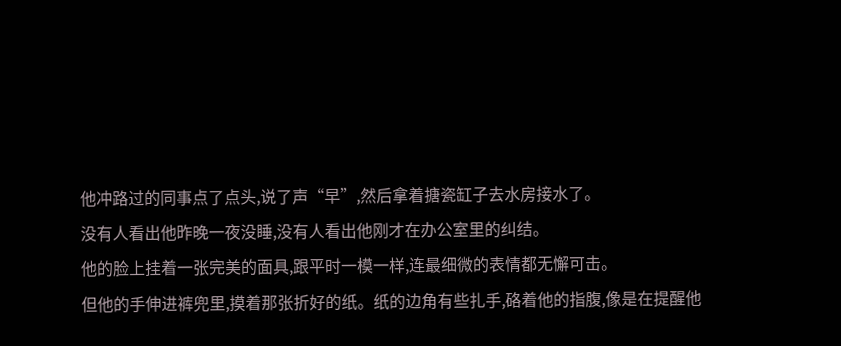他冲路过的同事点了点头,说了声“早”,然后拿着搪瓷缸子去水房接水了。
没有人看出他昨晚一夜没睡,没有人看出他刚才在办公室里的纠结。
他的脸上挂着一张完美的面具,跟平时一模一样,连最细微的表情都无懈可击。
但他的手伸进裤兜里,摸着那张折好的纸。纸的边角有些扎手,硌着他的指腹,像是在提醒他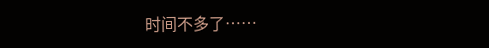时间不多了……